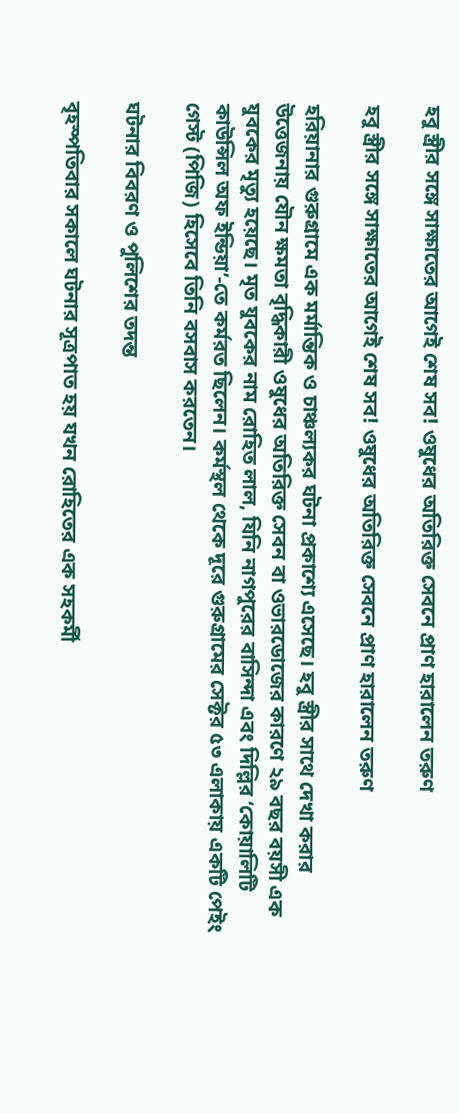হবু স্ত্রীর সঙ্গে সাক্ষাতের আগেই শেষ সব! ওষুধের অতিরিক্ত সেবনে প্রাণ হারালেন তরুণ

হবু স্ত্রীর সঙ্গে সাক্ষাতের আগেই শেষ সব! ওষুধের অতিরিক্ত সেবনে প্রাণ হারালেন তরুণ

হরিয়ানার গুরুগ্রামে এক মর্মান্তিক ও চাঞ্চল্যকর ঘটনা প্রকাশ্যে এসেছে। হবু স্ত্রীর সাথে দেখা করার উত্তেজনায় যৌন ক্ষমতা বৃদ্ধিকারী ওষুধের অতিরিক্ত সেবন বা ওভারডোজের কারণে ২৯ বছর বয়সী এক যুবকের মৃত্যু হয়েছে। মৃত যুবকের নাম রোহিত লাল, যিনি নাগপুরের বাসিন্দা এবং দিল্লির ‘কোয়ালিটি কাউন্সিল অফ ইন্ডিয়া’-তে কর্মরত ছিলেন। কর্মস্থল থেকে দূরে গুরুগ্রামের সেক্টর ৫৩ এলাকায় একটি পেইং গেস্ট (পিজি) হিসেবে তিনি বসবাস করতেন।

ঘটনার বিবরণ ও পুলিশের তদন্ত

বৃহস্পতিবার সকালে ঘটনার সূত্রপাত হয় যখন রোহিতের এক সহকর্মী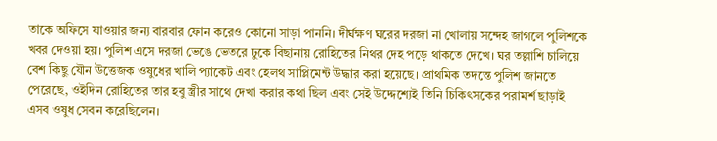তাকে অফিসে যাওয়ার জন্য বারবার ফোন করেও কোনো সাড়া পাননি। দীর্ঘক্ষণ ঘরের দরজা না খোলায় সন্দেহ জাগলে পুলিশকে খবর দেওয়া হয়। পুলিশ এসে দরজা ভেঙে ভেতরে ঢুকে বিছানায় রোহিতের নিথর দেহ পড়ে থাকতে দেখে। ঘর তল্লাশি চালিয়ে বেশ কিছু যৌন উত্তেজক ওষুধের খালি প্যাকেট এবং হেলথ সাপ্লিমেন্ট উদ্ধার করা হয়েছে। প্রাথমিক তদন্তে পুলিশ জানতে পেরেছে, ওইদিন রোহিতের তার হবু স্ত্রীর সাথে দেখা করার কথা ছিল এবং সেই উদ্দেশ্যেই তিনি চিকিৎসকের পরামর্শ ছাড়াই এসব ওষুধ সেবন করেছিলেন।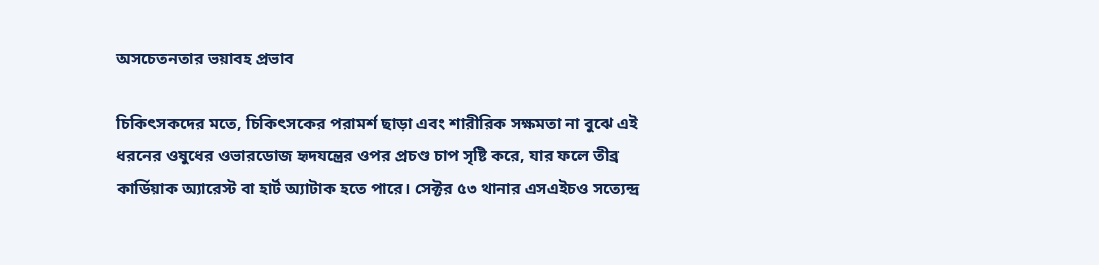অসচেতনতার ভয়াবহ প্রভাব

চিকিৎসকদের মতে, চিকিৎসকের পরামর্শ ছাড়া এবং শারীরিক সক্ষমতা না বুঝে এই ধরনের ওষুধের ওভারডোজ হৃদযন্ত্রের ওপর প্রচণ্ড চাপ সৃষ্টি করে, যার ফলে তীব্র কার্ডিয়াক অ্যারেস্ট বা হার্ট অ্যাটাক হতে পারে। সেক্টর ৫৩ থানার এসএইচও সত্যেন্দ্র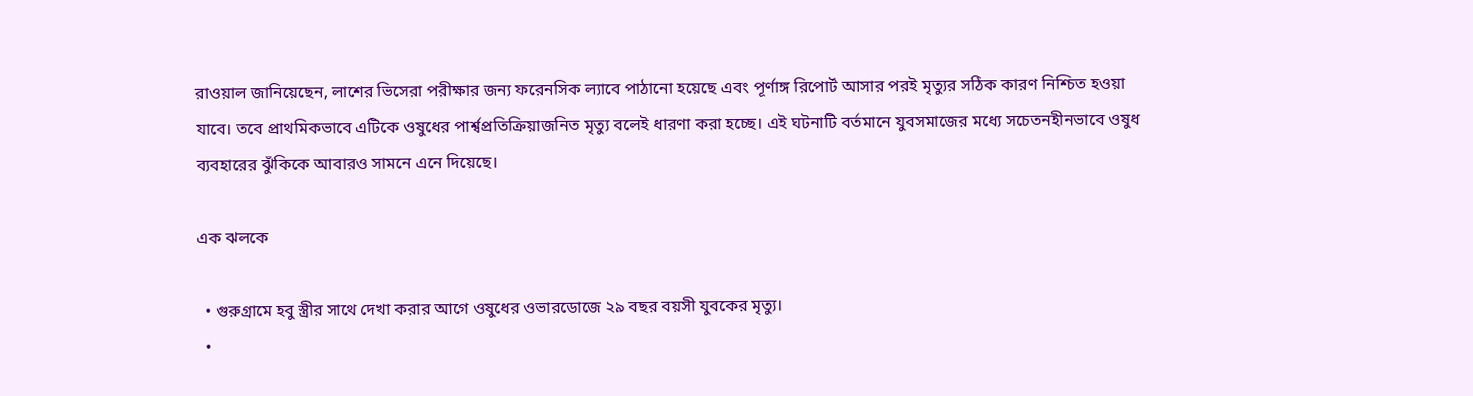রাওয়াল জানিয়েছেন, লাশের ভিসেরা পরীক্ষার জন্য ফরেনসিক ল্যাবে পাঠানো হয়েছে এবং পূর্ণাঙ্গ রিপোর্ট আসার পরই মৃত্যুর সঠিক কারণ নিশ্চিত হওয়া যাবে। তবে প্রাথমিকভাবে এটিকে ওষুধের পার্শ্বপ্রতিক্রিয়াজনিত মৃত্যু বলেই ধারণা করা হচ্ছে। এই ঘটনাটি বর্তমানে যুবসমাজের মধ্যে সচেতনহীনভাবে ওষুধ ব্যবহারের ঝুঁকিকে আবারও সামনে এনে দিয়েছে।

এক ঝলকে

  • গুরুগ্রামে হবু স্ত্রীর সাথে দেখা করার আগে ওষুধের ওভারডোজে ২৯ বছর বয়সী যুবকের মৃত্যু।
  •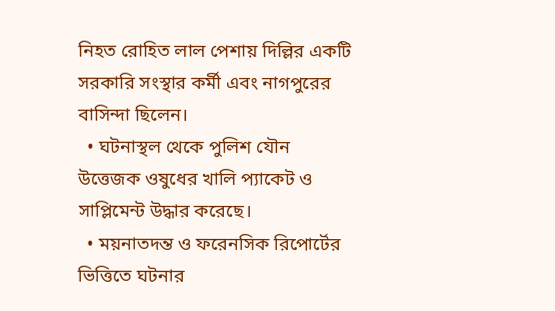নিহত রোহিত লাল পেশায় দিল্লির একটি সরকারি সংস্থার কর্মী এবং নাগপুরের বাসিন্দা ছিলেন।
  • ঘটনাস্থল থেকে পুলিশ যৌন উত্তেজক ওষুধের খালি প্যাকেট ও সাপ্লিমেন্ট উদ্ধার করেছে।
  • ময়নাতদন্ত ও ফরেনসিক রিপোর্টের ভিত্তিতে ঘটনার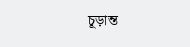চূড়ান্ত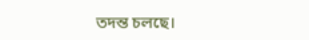তদন্ত চলছে।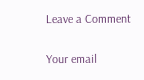Leave a Comment

Your email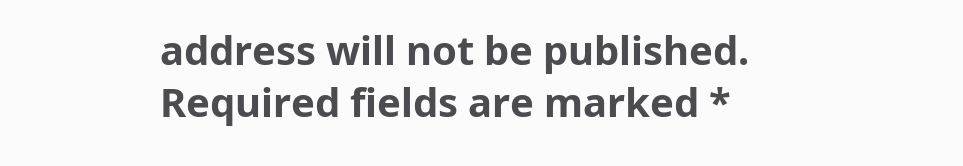address will not be published. Required fields are marked *